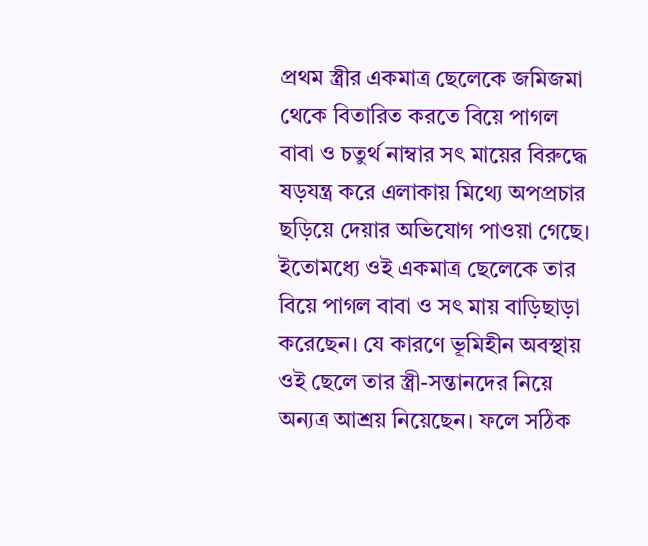প্রথম স্ত্রীর একমাত্র ছেলেকে জমিজমা থেকে বিতারিত করতে বিয়ে পাগল বাবা ও চতুর্থ নাম্বার সৎ মায়ের বিরুদ্ধে ষড়যন্ত্র করে এলাকায় মিথ্যে অপপ্রচার ছড়িয়ে দেয়ার অভিযোগ পাওয়া গেছে। ইতোমধ্যে ওই একমাত্র ছেলেকে তার বিয়ে পাগল বাবা ও সৎ মায় বাড়িছাড়া করেছেন। যে কারণে ভূমিহীন অবস্থায় ওই ছেলে তার স্ত্রী-সন্তানদের নিয়ে অন্যত্র আশ্রয় নিয়েছেন। ফলে সঠিক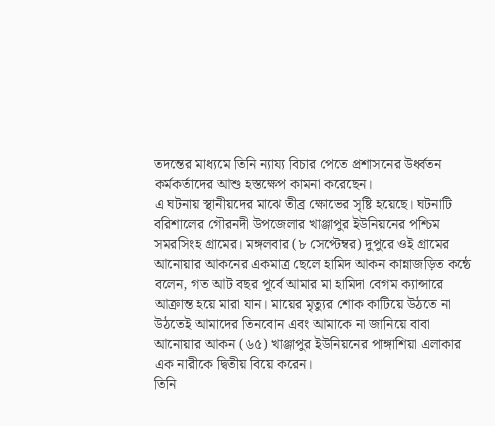তদন্তের মাধ্যমে তিনি ন্যায্য বিচার পেতে প্রশাসনের উর্ধ্বতন কর্মকর্তাদের আশু হস্তক্ষেপ কামনা করেছেন।
এ ঘটনায় স্থানীয়দের মাঝে তীব্র ক্ষোভের সৃষ্টি হয়েছে। ঘটনাটি বরিশালের গৌরনদী উপজেলার খাঞ্জাপুর ইউনিয়নের পশ্চিম সমরসিংহ গ্রামের। মঙ্গলবার (৮ সেপ্টেম্বর) দুপুরে ওই গ্রামের আনোয়ার আকনের একমাত্র ছেলে হামিদ আকন কান্নাজড়িত কন্ঠে বলেন, গত আট বছর পূর্বে আমার মা হামিদা বেগম ক্যান্সারে আক্রান্ত হয়ে মারা যান। মায়ের মৃত্যুর শোক কাটিয়ে উঠতে না উঠতেই আমাদের তিনবোন এবং আমাকে না জানিয়ে বাবা আনোয়ার আকন (৬৫) খাঞ্জাপুর ইউনিয়নের পাঙ্গাশিয়া এলাকার এক নারীকে দ্বিতীয় বিয়ে করেন।
তিনি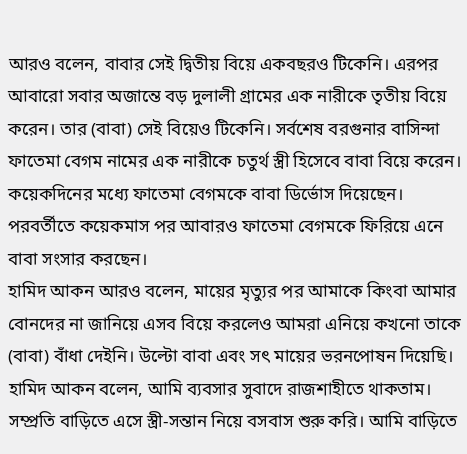আরও বলেন, বাবার সেই দ্বিতীয় বিয়ে একবছরও টিকেনি। এরপর আবারো সবার অজান্তে বড় দুলালী গ্রামের এক নারীকে তৃতীয় বিয়ে করেন। তার (বাবা) সেই বিয়েও টিকেনি। সর্বশেষ বরগুনার বাসিন্দা ফাতেমা বেগম নামের এক নারীকে চতুর্থ স্ত্রী হিসেবে বাবা বিয়ে করেন। কয়েকদিনের মধ্যে ফাতেমা বেগমকে বাবা ডির্ভোস দিয়েছেন। পরবর্তীতে কয়েকমাস পর আবারও ফাতেমা বেগমকে ফিরিয়ে এনে বাবা সংসার করছেন।
হামিদ আকন আরও বলেন, মায়ের মৃত্যুর পর আমাকে কিংবা আমার বোনদের না জানিয়ে এসব বিয়ে করলেও আমরা এনিয়ে কখনো তাকে (বাবা) বাঁধা দেইনি। উল্টো বাবা এবং সৎ মায়ের ভরনপোষন দিয়েছি। হামিদ আকন বলেন, আমি ব্যবসার সুবাদে রাজশাহীতে থাকতাম। সম্প্রতি বাড়িতে এসে স্ত্রী-সন্তান নিয়ে বসবাস শুরু করি। আমি বাড়িতে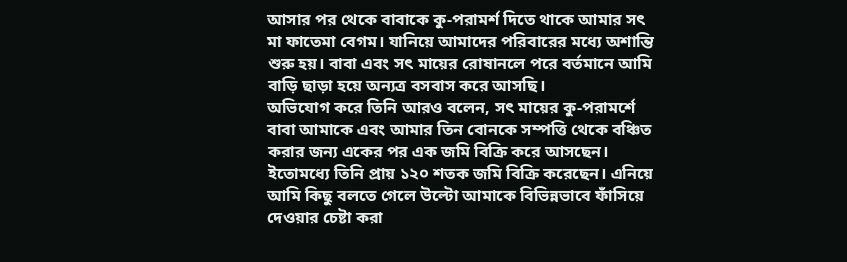আসার পর থেকে বাবাকে কু-পরামর্শ দিতে থাকে আমার সৎ মা ফাতেমা বেগম। যানিয়ে আমাদের পরিবারের মধ্যে অশান্তি শুরু হয়। বাবা এবং সৎ মায়ের রোষানলে পরে বর্তমানে আমি বাড়ি ছাড়া হয়ে অন্যত্র বসবাস করে আসছি।
অভিযোগ করে তিনি আরও বলেন, সৎ মায়ের কু-পরামর্শে বাবা আমাকে এবং আমার তিন বোনকে সম্পত্তি থেকে বঞ্চিত করার জন্য একের পর এক জমি বিক্রি করে আসছেন। ইতোমধ্যে তিনি প্রায় ১২০ শতক জমি বিক্রি করেছেন। এনিয়ে আমি কিছু বলতে গেলে উল্টো আমাকে বিভিন্নভাবে ফাঁসিয়ে দেওয়ার চেষ্টা করা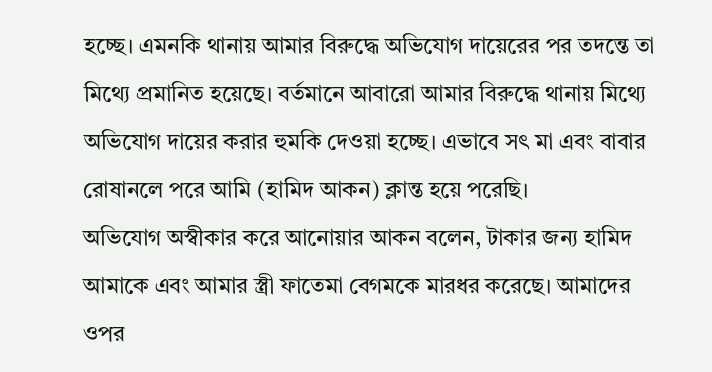হচ্ছে। এমনকি থানায় আমার বিরুদ্ধে অভিযোগ দায়েরের পর তদন্তে তা মিথ্যে প্রমানিত হয়েছে। বর্তমানে আবারো আমার বিরুদ্ধে থানায় মিথ্যে অভিযোগ দায়ের করার হুমকি দেওয়া হচ্ছে। এভাবে সৎ মা এবং বাবার রোষানলে পরে আমি (হামিদ আকন) ক্লান্ত হয়ে পরেছি।
অভিযোগ অস্বীকার করে আনোয়ার আকন বলেন, টাকার জন্য হামিদ আমাকে এবং আমার স্ত্রী ফাতেমা বেগমকে মারধর করেছে। আমাদের ওপর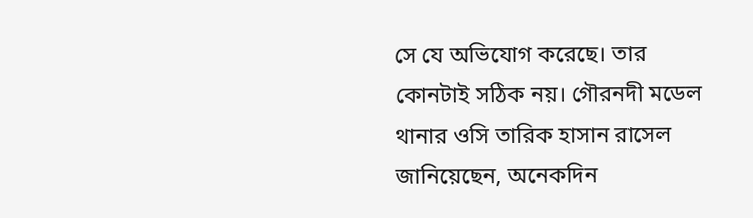সে যে অভিযোগ করেছে। তার কোনটাই সঠিক নয়। গৌরনদী মডেল থানার ওসি তারিক হাসান রাসেল জানিয়েছেন, অনেকদিন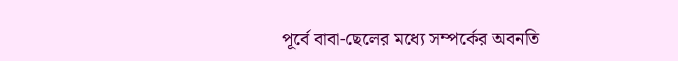পূর্বে বাবা-ছেলের মধ্যে সম্পর্কের অবনতি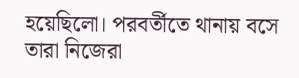হয়েছিলো। পরবর্তীতে থানায় বসে তারা নিজেরা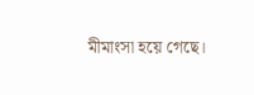মীমাংসা হয়ে গেছে।